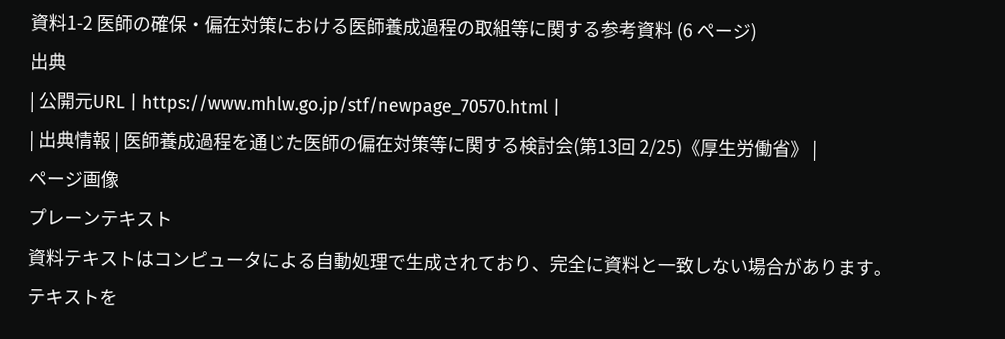資料1-2 医師の確保・偏在対策における医師養成過程の取組等に関する参考資料 (6 ページ)
出典
| 公開元URL | https://www.mhlw.go.jp/stf/newpage_70570.html |
| 出典情報 | 医師養成過程を通じた医師の偏在対策等に関する検討会(第13回 2/25)《厚生労働省》 |
ページ画像
プレーンテキスト
資料テキストはコンピュータによる自動処理で生成されており、完全に資料と一致しない場合があります。
テキストを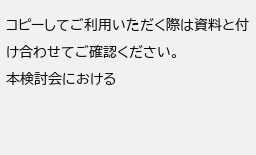コピーしてご利用いただく際は資料と付け合わせてご確認ください。
本検討会における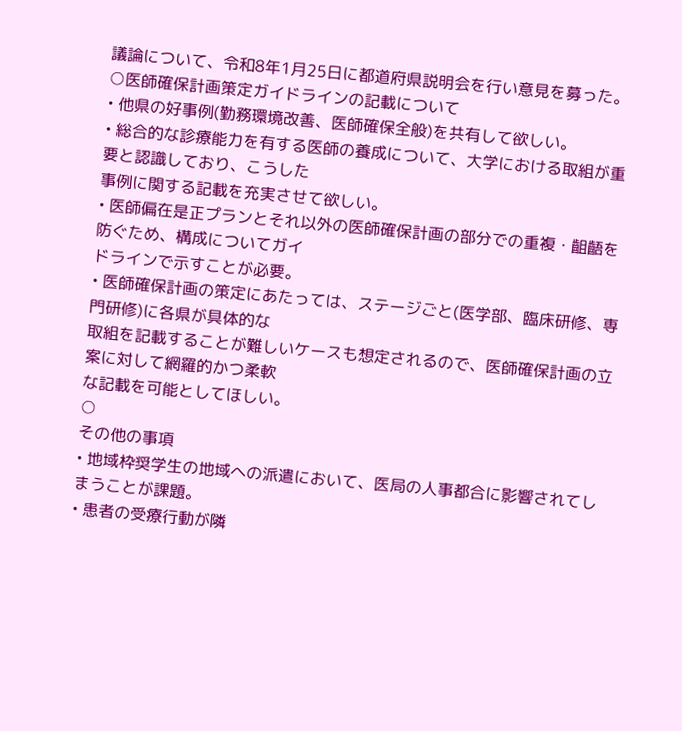議論について、令和8年1月25日に都道府県説明会を行い意見を募った。
○医師確保計画策定ガイドラインの記載について
• 他県の好事例(勤務環境改善、医師確保全般)を共有して欲しい。
• 総合的な診療能力を有する医師の養成について、大学における取組が重要と認識しており、こうした
事例に関する記載を充実させて欲しい。
• 医師偏在是正プランとそれ以外の医師確保計画の部分での重複・齟齬を防ぐため、構成についてガイ
ドラインで示すことが必要。
• 医師確保計画の策定にあたっては、ステージごと(医学部、臨床研修、専門研修)に各県が具体的な
取組を記載することが難しいケースも想定されるので、医師確保計画の立案に対して網羅的かつ柔軟
な記載を可能としてほしい。
○
その他の事項
• 地域枠奨学生の地域への派遣において、医局の人事都合に影響されてしまうことが課題。
• 患者の受療行動が隣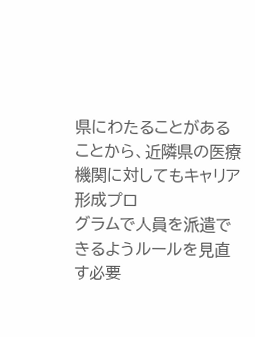県にわたることがあることから、近隣県の医療機関に対してもキャリア形成プロ
グラムで人員を派遣できるようルールを見直す必要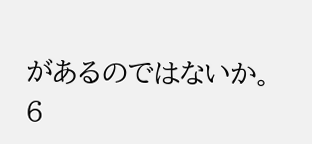があるのではないか。
6